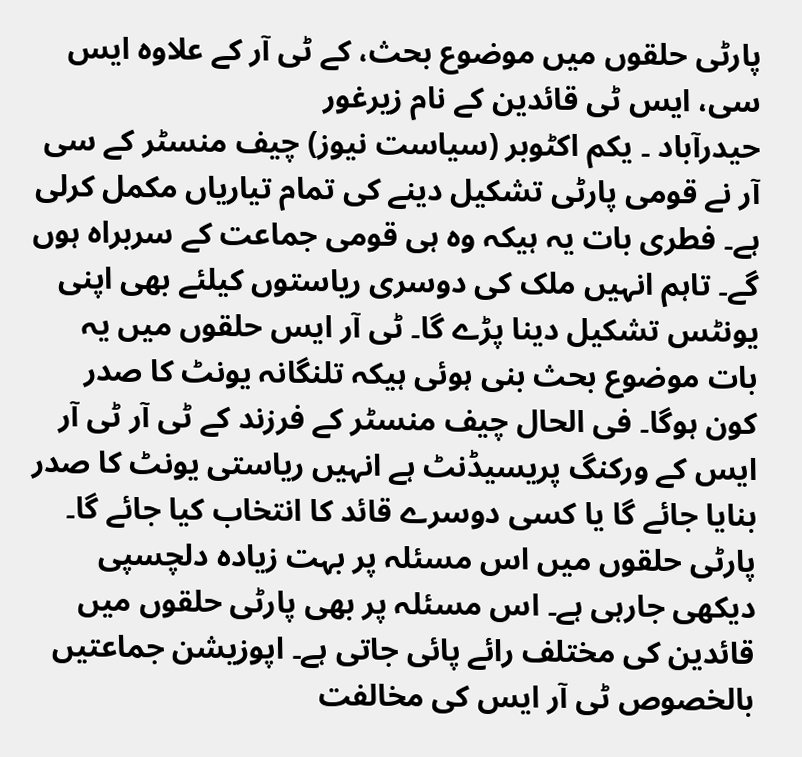پارٹی حلقوں میں موضوع بحث، کے ٹی آر کے علاوہ ایس سی، ایس ٹی قائدین کے نام زیرغور
حیدرآباد ۔ یکم اکٹوبر (سیاست نیوز) چیف منسٹر کے سی آر نے قومی پارٹی تشکیل دینے کی تمام تیاریاں مکمل کرلی ہے۔ فطری بات یہ ہیکہ وہ ہی قومی جماعت کے سربراہ ہوں گے۔ تاہم انہیں ملک کی دوسری ریاستوں کیلئے بھی اپنی یونٹس تشکیل دینا پڑے گا۔ ٹی آر ایس حلقوں میں یہ بات موضوع بحث بنی ہوئی ہیکہ تلنگانہ یونٹ کا صدر کون ہوگا۔ فی الحال چیف منسٹر کے فرزند کے ٹی آر ٹی آر ایس کے ورکنگ پریسیڈنٹ ہے انہیں ریاستی یونٹ کا صدر بنایا جائے گا یا کسی دوسرے قائد کا انتخاب کیا جائے گا۔ پارٹی حلقوں میں اس مسئلہ پر بہت زیادہ دلچسپی دیکھی جارہی ہے۔ اس مسئلہ پر بھی پارٹی حلقوں میں قائدین کی مختلف رائے پائی جاتی ہے۔ اپوزیشن جماعتیں بالخصوص ٹی آر ایس کی مخالفت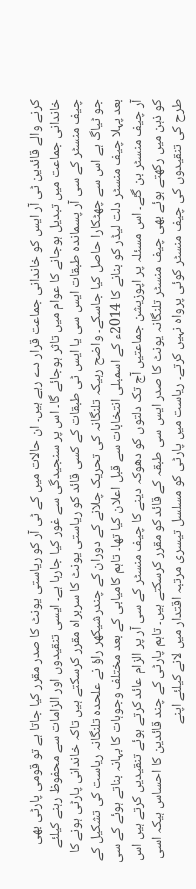کرنے والے قائدین ٹی آر ایس کو خاندانی جماعت قرار دے رہے ہیں۔ ان حالات میں کے ٹی آر کو ریاستی یونٹ کا صدر مقرر کیا جاتا ہے تو قومی پارٹی بھی خاندانی جماعت میں تبدیل ہوجانے کا عوام میں تاثر ہوجائے گا۔ اس پر سنجیدگی سے غور کیا جارہا ہے۔ ایسی تنقیدوں اور الزامات سے محفوظ رہنے کیلئے چیف منسٹر کے سی آر پسماندہ طبقات ایس سی یا ایس ٹی طبقات کے کسی قائد کو ریاستی یونٹ کا سربراہ مقرر کرسکتے ہیں تاکہ خاندانی پارٹی ہونے کا جو ٹیاگ ہے اس سے چھٹکارا حاصل کیا جاسکے۔ واضح رہیکہ تلنگانہ کی تحریک چلانے کے دوران کے چندرشیکھر راؤ نے علحدہ تلنگانہ ریاست کی تشکیل کے بعد پہلا چیف منسٹر دلت لیڈر کو بنانے کا 2014ء کے اسمبلی انتخابات سے قبل اعلان کیا تھا۔ تاہم کامیابی کے بعد مختلف وجوہات کا بہانہ بناتے ہوئے کے سی آر چیف منسٹر بن گئے۔ اس مسئلہ پر اپوزیشن جماعتیں آج تک دلتوں کو دھوکہ دینے کا چیف منسٹر کے سی آر پر الزام عائد کرتے ہوئے تنقیدیں کرتے ہیں اس کو ذہن میں رکھتے ہوئے بھی چیف منسٹر تلنگانہ یونٹ کا صدر ایس سی طبقہ کے قائد کو مقرر کرسکتے ہیں۔ تاہم پارٹی کے چند قائدین کا احساس ہیکہ اسی طرح کی تنقیدوں کی چیف منسٹر کوئی پرواہ نہیں کرتے۔ ریاست میں پارٹی کو مسلسل تیسری مرتبہ اقتدار میں لانے کیلئے اپنے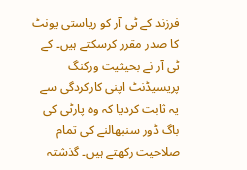فرزند کے ٹی آر کو ریاستی یونٹ کا صدر مقرر کرسکتے ہیں۔ کے ٹی آر نے بحیثیت ورکنگ پریسیڈنٹ اپنی کارکردگی سے یہ ثابت کردیا کہ وہ پارٹی کی باگ ڈور سنبھالنے کی تمام صلاحیت رکھتے ہیں۔ گذشتہ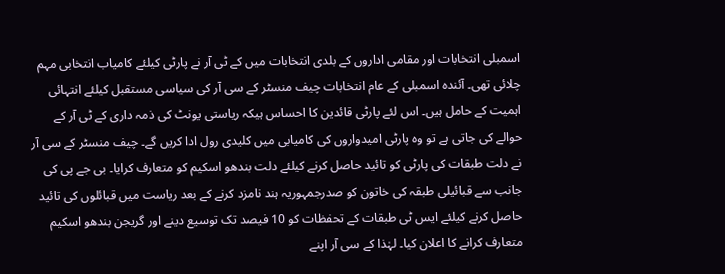اسمبلی انتخابات اور مقامی اداروں کے بلدی انتخابات میں کے ٹی آر نے پارٹی کیلئے کامیاب انتخابی مہم چلائی تھی۔ آئندہ اسمبلی کے عام انتخابات چیف منسٹر کے سی آر کی سیاسی مستقبل کیلئے انتہائی اہمیت کے حامل ہیں۔ اس لئے پارٹی قائدین کا احساس ہیکہ ریاستی یونٹ کی ذمہ داری کے ٹی آر کے حوالے کی جاتی ہے تو وہ پارٹی امیدواروں کی کامیابی میں کلیدی رول ادا کریں گے۔ چیف منسٹر کے سی آر نے دلت طبقات کی پارٹی کو تائید حاصل کرنے کیلئے دلت بندھو اسکیم کو متعارف کرایا۔ بی جے پی کی جانب سے قبائیلی طبقہ کی خاتون کو صدرجمہوریہ ہند نامزد کرنے کے بعد ریاست میں قبائلوں کی تائید حاصل کرنے کیلئے ایس ٹی طبقات کے تحفظات کو 10 فیصد تک توسیع دینے اور گریجن بندھو اسکیم متعارف کرانے کا اعلان کیا۔ لہٰذا کے سی آر اپنے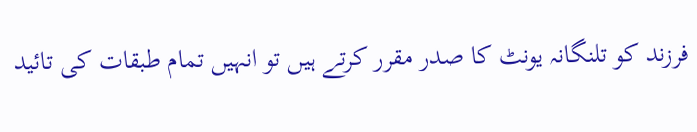فرزند کو تلنگانہ یونٹ کا صدر مقرر کرتے ہیں تو انہیں تمام طبقات کی تائید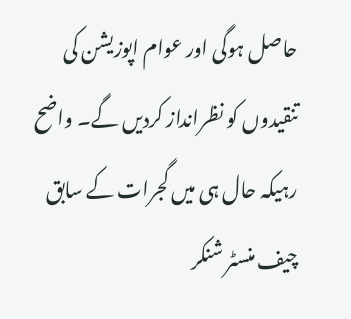حاصل ہوگی اور عوام اپوزیشن کی تنقیدوں کو نظرانداز کردیں گے۔ واضح رہیکہ حال ہی میں گجرات کے سابق چیف منسٹر شنکر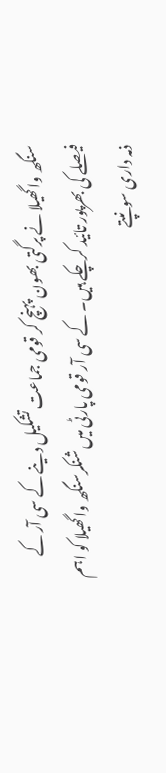سنگھ واگھیلا نے پرگتی بھون پہنچ کر قومی جماعت تشکیل دینے کے سی آر کے فیصلے کی بھرپور تائید کرچکے ہیں۔ کے سی آر قومی پارٹی میں شنکرسنگھ واگھیلا کو اہم ذمہ داری سونپتے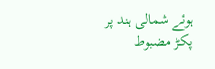ہوئے شمالی ہند پر پکڑ مضبوط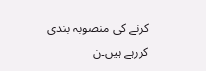کرنے کی منصوبہ بندی کررہے ہیں۔ن